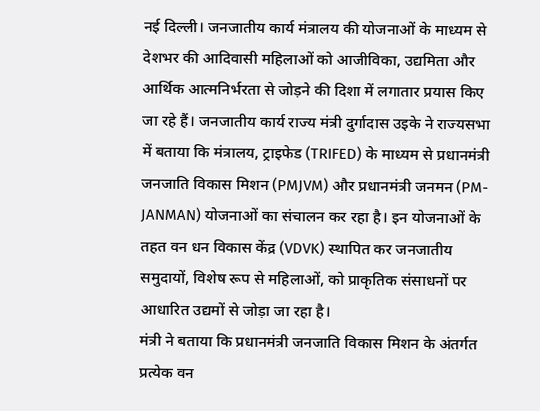नई दिल्ली। जनजातीय कार्य मंत्रालय की योजनाओं के माध्यम से देशभर की आदिवासी महिलाओं को आजीविका, उद्यमिता और आर्थिक आत्मनिर्भरता से जोड़ने की दिशा में लगातार प्रयास किए जा रहे हैं। जनजातीय कार्य राज्य मंत्री दुर्गादास उइके ने राज्यसभा में बताया कि मंत्रालय, ट्राइफेड (TRIFED) के माध्यम से प्रधानमंत्री जनजाति विकास मिशन (PMJVM) और प्रधानमंत्री जनमन (PM-JANMAN) योजनाओं का संचालन कर रहा है। इन योजनाओं के तहत वन धन विकास केंद्र (VDVK) स्थापित कर जनजातीय समुदायों, विशेष रूप से महिलाओं, को प्राकृतिक संसाधनों पर आधारित उद्यमों से जोड़ा जा रहा है।
मंत्री ने बताया कि प्रधानमंत्री जनजाति विकास मिशन के अंतर्गत प्रत्येक वन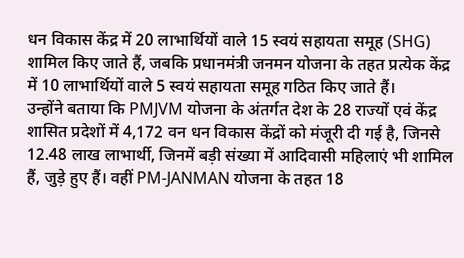धन विकास केंद्र में 20 लाभार्थियों वाले 15 स्वयं सहायता समूह (SHG) शामिल किए जाते हैं, जबकि प्रधानमंत्री जनमन योजना के तहत प्रत्येक केंद्र में 10 लाभार्थियों वाले 5 स्वयं सहायता समूह गठित किए जाते हैं।
उन्होंने बताया कि PMJVM योजना के अंतर्गत देश के 28 राज्यों एवं केंद्र शासित प्रदेशों में 4,172 वन धन विकास केंद्रों को मंजूरी दी गई है, जिनसे 12.48 लाख लाभार्थी, जिनमें बड़ी संख्या में आदिवासी महिलाएं भी शामिल हैं, जुड़े हुए हैं। वहीं PM-JANMAN योजना के तहत 18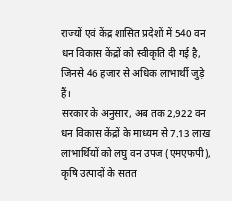राज्यों एवं केंद्र शासित प्रदेशों में 540 वन धन विकास केंद्रों को स्वीकृति दी गई है, जिनसे 46 हजार से अधिक लाभार्थी जुड़े हैं।
सरकार के अनुसार, अब तक 2,922 वन धन विकास केंद्रों के माध्यम से 7.13 लाख लाभार्थियों को लघु वन उपज (एमएफपी), कृषि उत्पादों के सतत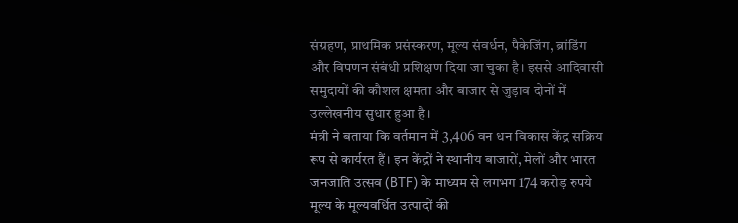संग्रहण, प्राथमिक प्रसंस्करण, मूल्य संवर्धन, पैकेजिंग, ब्रांडिंग और विपणन संबंधी प्रशिक्षण दिया जा चुका है। इससे आदिवासी समुदायों की कौशल क्षमता और बाजार से जुड़ाव दोनों में उल्लेखनीय सुधार हुआ है।
मंत्री ने बताया कि वर्तमान में 3,406 वन धन विकास केंद्र सक्रिय रूप से कार्यरत हैं। इन केंद्रों ने स्थानीय बाजारों, मेलों और भारत जनजाति उत्सव (BTF) के माध्यम से लगभग 174 करोड़ रुपये मूल्य के मूल्यवर्धित उत्पादों की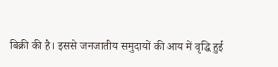बिक्री की है। इससे जनजातीय समुदायों की आय में वृद्धि हुई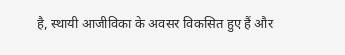है, स्थायी आजीविका के अवसर विकसित हुए हैं और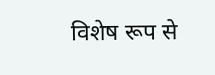विशेष रूप से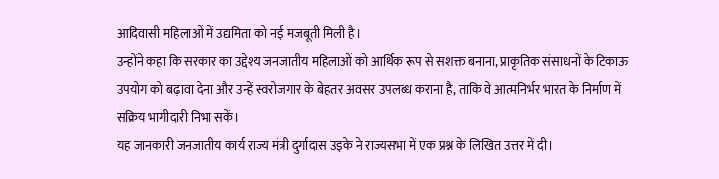आदिवासी महिलाओं में उद्यमिता को नई मजबूती मिली है।
उन्होंने कहा कि सरकार का उद्देश्य जनजातीय महिलाओं को आर्थिक रूप से सशक्त बनाना, प्राकृतिक संसाधनों के टिकाऊ उपयोग को बढ़ावा देना और उन्हें स्वरोजगार के बेहतर अवसर उपलब्ध कराना है, ताकि वे आत्मनिर्भर भारत के निर्माण में सक्रिय भागीदारी निभा सकें।
यह जानकारी जनजातीय कार्य राज्य मंत्री दुर्गादास उइके ने राज्यसभा में एक प्रश्न के लिखित उत्तर में दी।